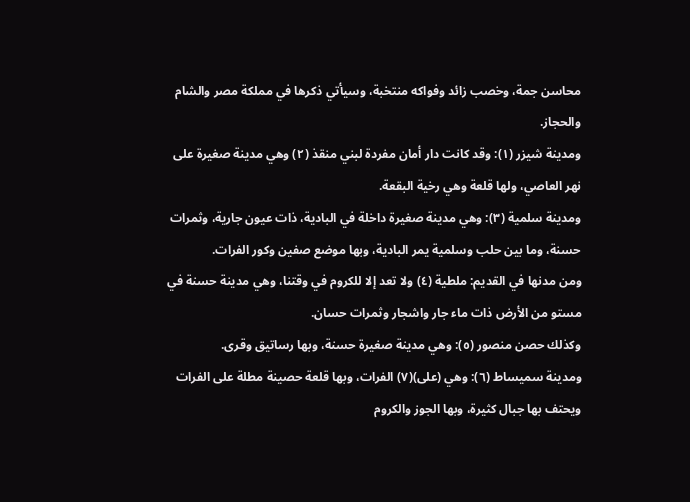محاسن جمة، وخصب زائد وفواكه منتخبة، وسيأتي ذكرها في مملكة مصر والشام والحجاز.
ومدينة شيزر (١): وقد كانت دار أمان مفردة لبني منقذ (٢) وهي مدينة صغيرة على نهر العاصي، ولها قلعة وهي رخية البقعة.
ومدينة سلمية (٣): وهي مدينة صغيرة داخلة في البادية، ذات عيون جارية، وثمرات حسنة، وما بين حلب وسلمية يمر البادية، وبها موضع صفين وكور الفرات.
ومن مدنها في القديم: ملطية (٤) ولا تعد إلا للكروم في وقتنا، وهي مدينة حسنة في مستو من الأرض ذات ماء جار واشجار وثمرات حسان.
وكذلك حصن منصور (٥): وهي مدينة صغيرة حسنة، وبها رساتيق وقرى.
ومدينة سميساط (٦): وهي (على)(٧) الفرات، وبها قلعة حصينة مطلة على الفرات ويحتف بها جبال كثيرة، وبها الجوز والكروم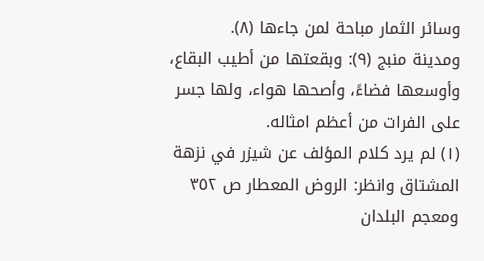وسائر الثمار مباحة لمن جاءها (٨).
ومدينة منبج (٩): وبقعتها من أطيب البقاع، وأوسعها فضاءً، وأصحها هواء، ولها جسر على الفرات من أعظم امثاله.
(١) لم يرد كلام المؤلف عن شيزر في نزهة المشتاق وانظر: الروض المعطار ص ٣٥٢ ومعجم البلدان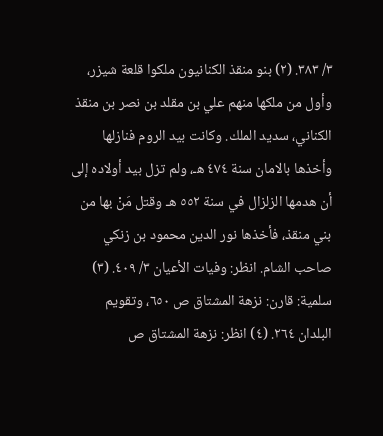٣/ ٣٨٣. (٢) بنو منقذ الكنانيون ملكوا قلعة شيزر، وأول من ملكها منهم علي بن مقلد بن نصر بن منقذ الكناني، سديد الملك. وكانت بيد الروم فنازلها وأخذها بالامان سنة ٤٧٤ هـ، ولم تزل بيد أولاده إلى أن هدمها الزلزال في سنة ٥٥٢ هـ وقتل مَنْ بها من بني منقذ، فأخذها نور الدين محمود بن زنكي صاحب الشام. انظر: وفيات الأعيان ٣/ ٤٠٩. (٣) سلمية: قارن: نزهة المشتاق ص ٦٥٠، وتقويم البلدان ٢٦٤. (٤) انظر: نزهة المشتاق ص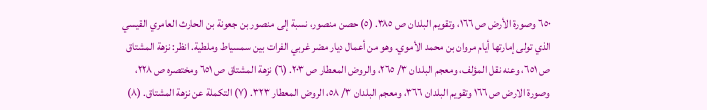٦٥٠ وصورة الأرض ص ١٦٦، وتقويم البلدان ص ٣٨٥. (٥) حصن منصور، نسبة إلى منصور بن جعونة بن الحارث العامري القيسي الذي تولى إمارتها أيام مروان بن محمد الأموي. وهو من أعمال ديار مضر غربي الفرات بين سمسياط وملطية. انظر: نزهة المشتاق ص ٦٥١، وعنه نقل المؤلف، ومعجم البلدان ٣/ ٢٦٥، والروض المعطار ص ٢٠٣. (٦) نزهة المشتاق ص ٦٥١ ومختصره ص ٢٢٨، وصورة الارض ص ١٦٦ وتقويم البلدان ٣٦٦، ومعجم البلدان ٣/ ٥٨، الروض المعطار ٣٢٣. (٧) التكملة عن نزهة المشتاق. (٨)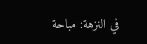في النزهة: مباحة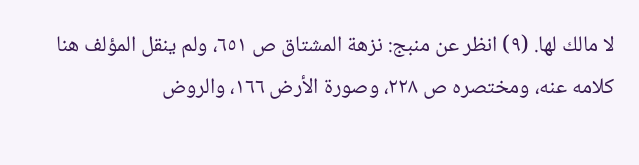لا مالك لها. (٩) انظر عن منبج: نزهة المشتاق ص ٦٥١، ولم ينقل المؤلف هنا كلامه عنه، ومختصره ص ٢٢٨، وصورة الأرض ١٦٦، والروض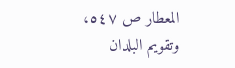المعطار ص ٥٤٧، وتقويم البلدان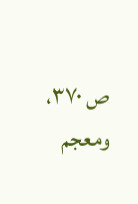ص ٣٧٠، ومعجم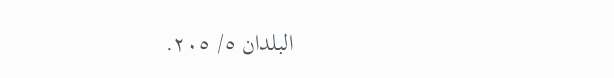البلدان ٥/ ٢٠٥.